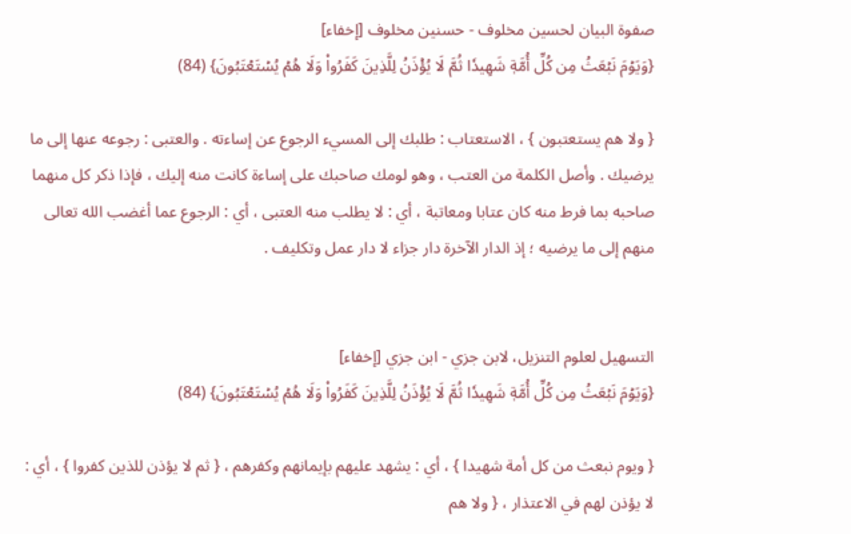صفوة البيان لحسين مخلوف - حسنين مخلوف [إخفاء]
{وَيَوۡمَ نَبۡعَثُ مِن كُلِّ أُمَّةٖ شَهِيدٗا ثُمَّ لَا يُؤۡذَنُ لِلَّذِينَ كَفَرُواْ وَلَا هُمۡ يُسۡتَعۡتَبُونَ} (84)

{ ولا هم يستعتبون } ، الاستعتاب : طلبك إلى المسيء الرجوع عن إساءته . والعتبى : رجوعه عنها إلى ما يرضيك . وأصل الكلمة من العتب ، وهو لومك صاحبك على إساءة كانت منه إليك ، فإذا ذكر كل منهما صاحبه بما فرط منه كان عتابا ومعاتبة ، أي : لا يطلب منه العتبى ، أي : الرجوع عما أغضب الله تعالى منهم إلى ما يرضيه ؛ إذ الدار الآخرة دار جزاء لا دار عمل وتكليف .


التسهيل لعلوم التنزيل، لابن جزي - ابن جزي [إخفاء]
{وَيَوۡمَ نَبۡعَثُ مِن كُلِّ أُمَّةٖ شَهِيدٗا ثُمَّ لَا يُؤۡذَنُ لِلَّذِينَ كَفَرُواْ وَلَا هُمۡ يُسۡتَعۡتَبُونَ} (84)

{ ويوم نبعث من كل أمة شهيدا } ، أي : يشهد عليهم بإيمانهم وكفرهم ، { ثم لا يؤذن للذين كفروا } ، أي : لا يؤذن لهم في الاعتذار ، { ولا هم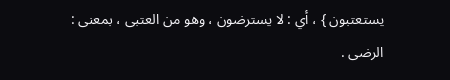يستعتبون } ، أي : لا يسترضون ، وهو من العتبى ، بمعنى : الرضى .